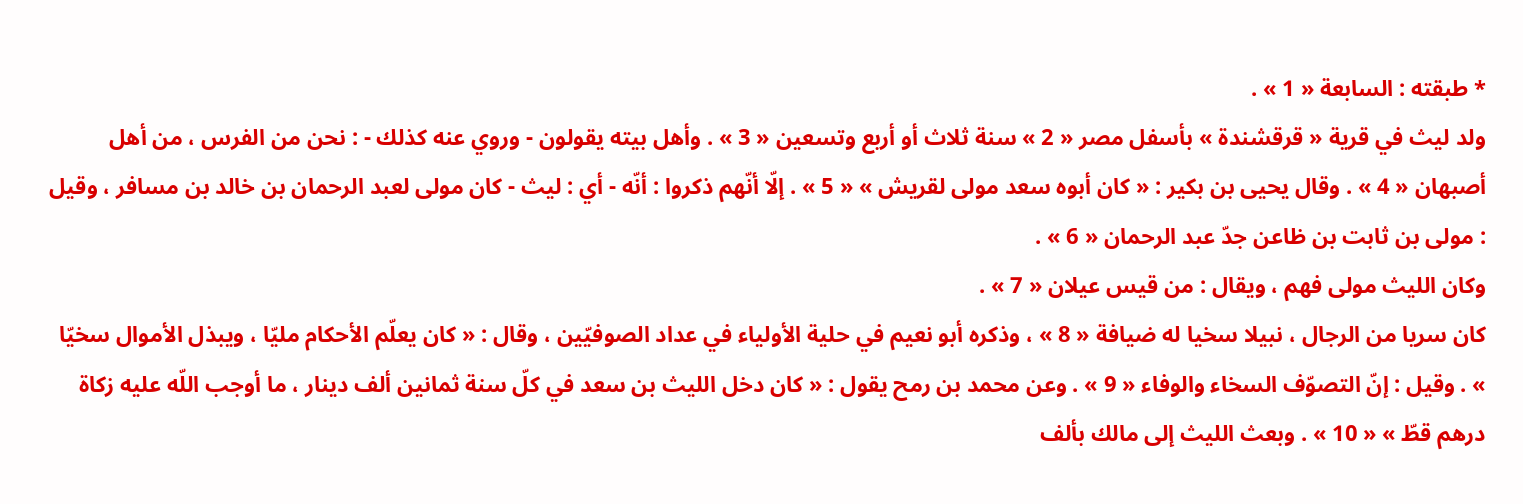* طبقته : السابعة « 1 » .
ولد ليث في قرية « قرقشندة » بأسفل مصر « 2 » سنة ثلاث أو أربع وتسعين « 3 » . وأهل بيته يقولون - وروي عنه كذلك - : نحن من الفرس ، من أهل أصبهان « 4 » . وقال يحيى بن بكير : « كان أبوه سعد مولى لقريش » « 5 » . إلّا أنّهم ذكروا : أنّه - أي : ليث - كان مولى لعبد الرحمان بن خالد بن مسافر ، وقيل : مولى بن ثابت بن ظاعن جدّ عبد الرحمان « 6 » .
وكان الليث مولى فهم ، ويقال : من قيس عيلان « 7 » .
كان سريا من الرجال ، نبيلا سخيا له ضيافة « 8 » ، وذكره أبو نعيم في حلية الأولياء في عداد الصوفيّين ، وقال : « كان يعلّم الأحكام مليّا ، ويبذل الأموال سخيّا » . وقيل : إنّ التصوّف السخاء والوفاء « 9 » . وعن محمد بن رمح يقول : « كان دخل الليث بن سعد في كلّ سنة ثمانين ألف دينار ، ما أوجب اللّه عليه زكاة درهم قطّ » « 10 » . وبعث الليث إلى مالك بألف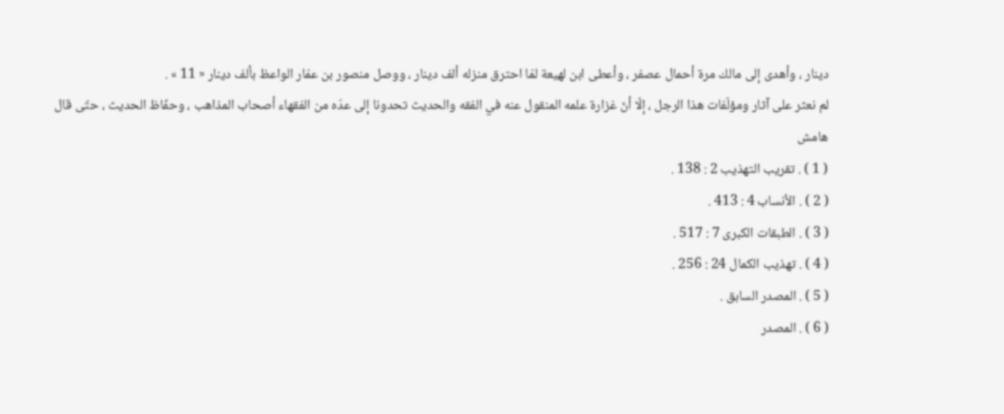دينار ، وأهدى إلى مالك مرة أحمال عصفر ، وأعطى ابن لهيعة لمّا احترق منزله ألف دينار ، ووصل منصور بن عمّار الواعظ بألف دينار « 11 » .
لم نعثر على آثار ومؤلّفات هذا الرجل ، إلّا أنّ غزارة علمه المنقول عنه في الفقه والحديث تحدونا إلى عدّه من الفقهاء أصحاب المذاهب ، وحفّاظ الحديث ، حتّى قال
هامش
( 1 ) . تقريب التهذيب 2 : 138 .
( 2 ) . الأنساب 4 : 413 .
( 3 ) . الطبقات الكبرى 7 : 517 .
( 4 ) . تهذيب الكمال 24 : 256 .
( 5 ) . المصدر السابق .
( 6 ) . المصدر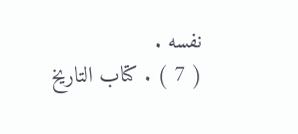نفسه .
( 7 ) . كتاب التاريخ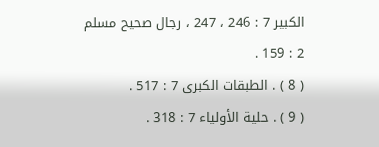الكبير 7 : 246 ، 247 ، رجال صحيح مسلم 2 : 159 .
( 8 ) . الطبقات الكبرى 7 : 517 .
( 9 ) . حلية الأولياء 7 : 318 .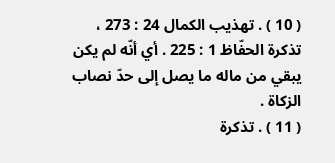( 10 ) . تهذيب الكمال 24 : 273 ، تذكرة الحفّاظ 1 : 225 . أي أنّه لم يكن يبقي من ماله ما يصل إلى حدّ نصاب الزكاة .
( 11 ) . تذكرة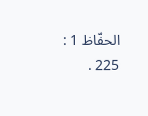الحفّاظ 1 : 225 .